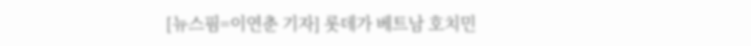[뉴스핌=이연춘 기자] 롯데가 베트남 호치민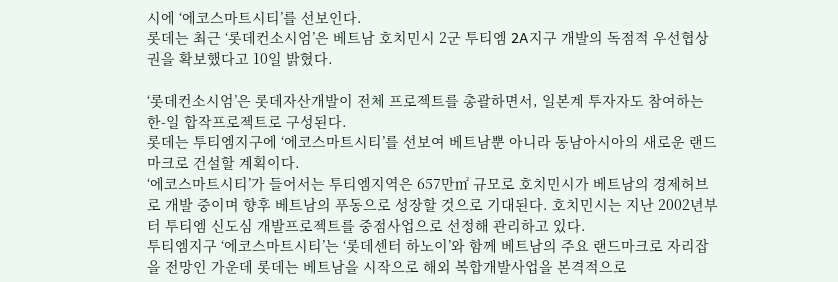시에 ‘에코스마트시티’를 선보인다.
롯데는 최근 ‘롯데컨소시엄’은 베트남 호치민시 2군 투티엠 2A지구 개발의 독점적 우선협상권을 확보했다고 10일 밝혔다.

‘롯데컨소시엄’은 롯데자산개발이 전체 프로젝트를 총괄하면서, 일본계 투자자도 참여하는 한-일 합작프로젝트로 구성된다.
롯데는 투티엠지구에 ‘에코스마트시티’를 선보여 베트남뿐 아니라 동남아시아의 새로운 랜드마크로 건설할 계획이다.
‘에코스마트시티’가 들어서는 투티엠지역은 657만㎡ 규모로 호치민시가 베트남의 경제허브로 개발 중이며 향후 베트남의 푸동으로 성장할 것으로 기대된다. 호치민시는 지난 2002년부터 투티엠 신도심 개발프로젝트를 중점사업으로 선정해 관리하고 있다.
투티엠지구 ‘에코스마트시티’는 ‘롯데센터 하노이’와 함께 베트남의 주요 랜드마크로 자리잡을 전망인 가운데 롯데는 베트남을 시작으로 해외 복합개발사업을 본격적으로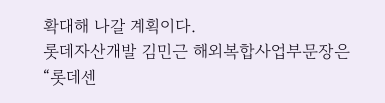확대해 나갈 계획이다.
롯데자산개발 김민근 해외복합사업부문장은 “롯데센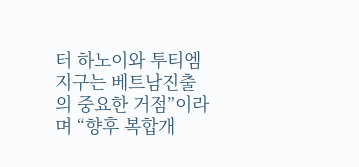터 하노이와 투티엠 지구는 베트남진출의 중요한 거점”이라며 “향후 복합개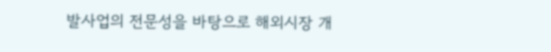발사업의 전문성을 바탕으로 해외시장 개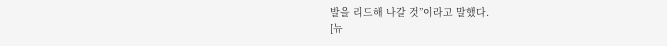발을 리드해 나갈 것”이라고 말했다.
[뉴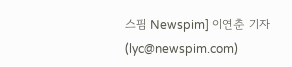스핌 Newspim] 이연춘 기자 (lyc@newspim.com)